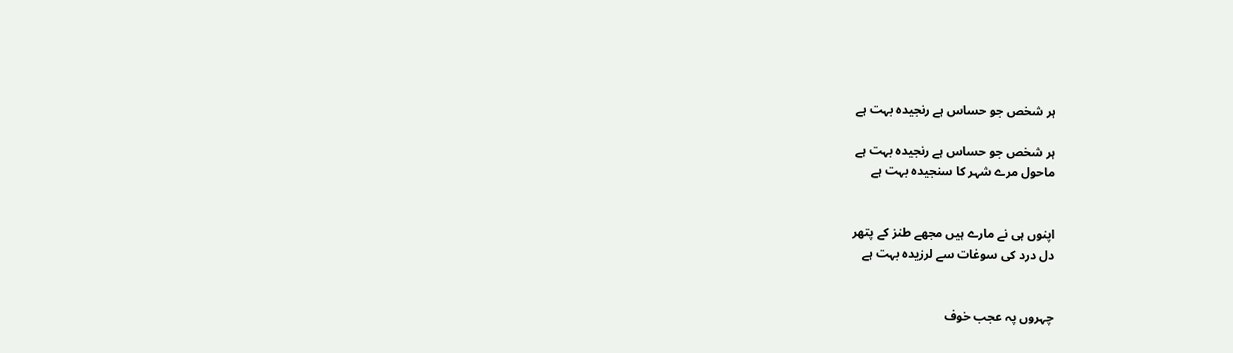ہر شخص جو حساس ہے رنجیدہ بہت ہے

ہر شخص جو حساس ہے رنجیدہ بہت ہے
ماحول مرے شہر کا سنجیدہ بہت ہے


اپنوں ہی نے مارے ہیں مجھے طنز کے پتھر
دل درد کی سوغات سے لرزیدہ بہت ہے


چہروں پہ عجب خوف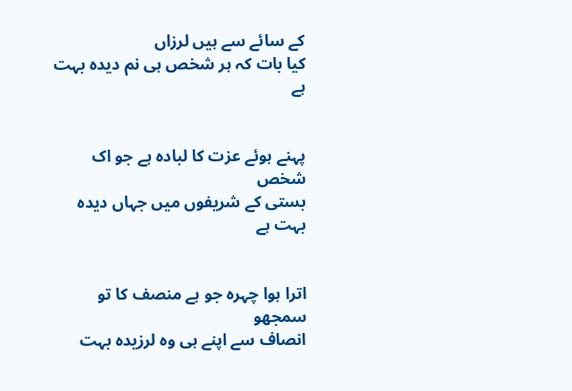کے سائے سے ہیں لرزاں
کیا بات کہ ہر شخص ہی نم دیدہ بہت ہے


پہنے ہوئے عزت کا لبادہ ہے جو اک شخص
بستی کے شریفوں میں جہاں دیدہ بہت ہے


اترا ہوا چہرہ جو ہے منصف کا تو سمجھو
انصاف سے اپنے ہی وہ لرزیدہ بہت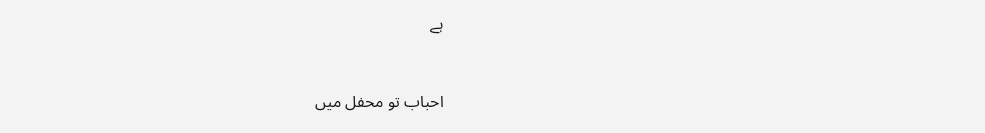ہے


احباب تو محفل میں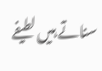سناتے ہیں لطیفے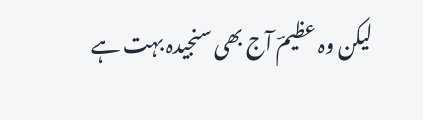لیکن وہ عظیمؔ آج بھی سنجیدہ بہت ہے